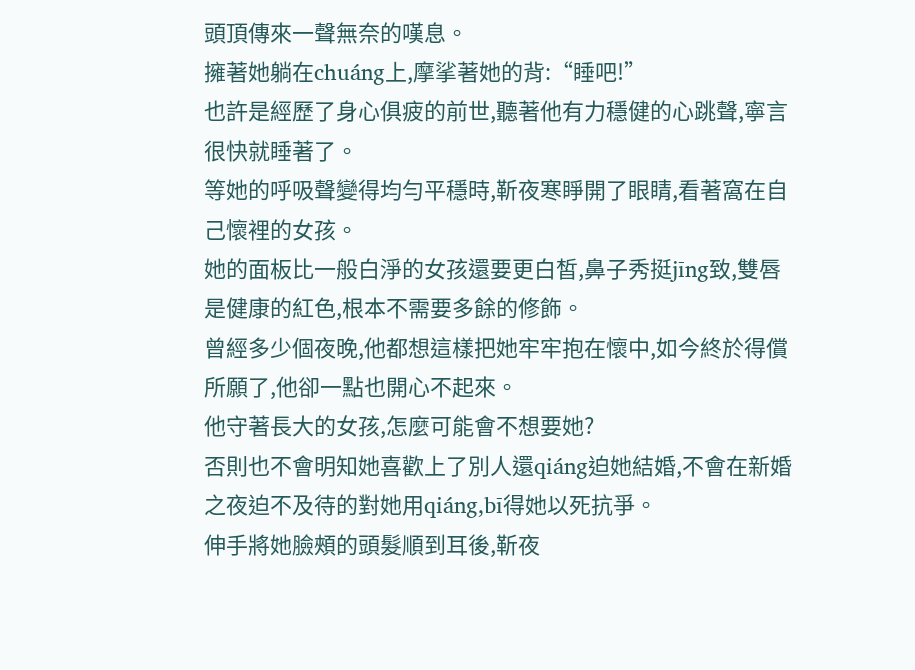頭頂傳來一聲無奈的嘆息。
擁著她躺在chuáng上,摩挲著她的背:“睡吧!”
也許是經歷了身心俱疲的前世,聽著他有力穩健的心跳聲,寧言很快就睡著了。
等她的呼吸聲變得均勻平穩時,靳夜寒睜開了眼睛,看著窩在自己懷裡的女孩。
她的面板比一般白淨的女孩還要更白皙,鼻子秀挺jīng致,雙唇是健康的紅色,根本不需要多餘的修飾。
曾經多少個夜晚,他都想這樣把她牢牢抱在懷中,如今終於得償所願了,他卻一點也開心不起來。
他守著長大的女孩,怎麼可能會不想要她?
否則也不會明知她喜歡上了別人還qiáng迫她結婚,不會在新婚之夜迫不及待的對她用qiáng,bī得她以死抗爭。
伸手將她臉頰的頭髮順到耳後,靳夜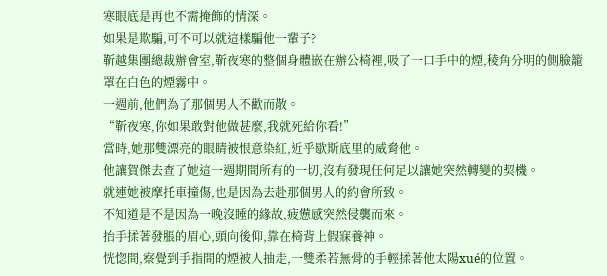寒眼底是再也不需掩飾的情深。
如果是欺騙,可不可以就這樣騙他一輩子?
靳越集團總裁辦會室,靳夜寒的整個身體嵌在辦公椅裡,吸了一口手中的煙,稜角分明的側臉籠罩在白色的煙霧中。
一週前,他們為了那個男人不歡而散。
“靳夜寒,你如果敢對他做甚麼,我就死給你看!”
當時,她那雙漂亮的眼睛被恨意染紅,近乎歇斯底里的威脅他。
他讓賀傑去查了她這一週期間所有的一切,沒有發現任何足以讓她突然轉變的契機。
就連她被摩托車撞傷,也是因為去赴那個男人的約會所致。
不知道是不是因為一晚沒睡的緣故,疲憊感突然侵襲而來。
抬手揉著發脹的眉心,頭向後仰,靠在椅背上假寐養神。
恍惚間,察覺到手指間的煙被人抽走,一雙柔若無骨的手輕揉著他太陽xué的位置。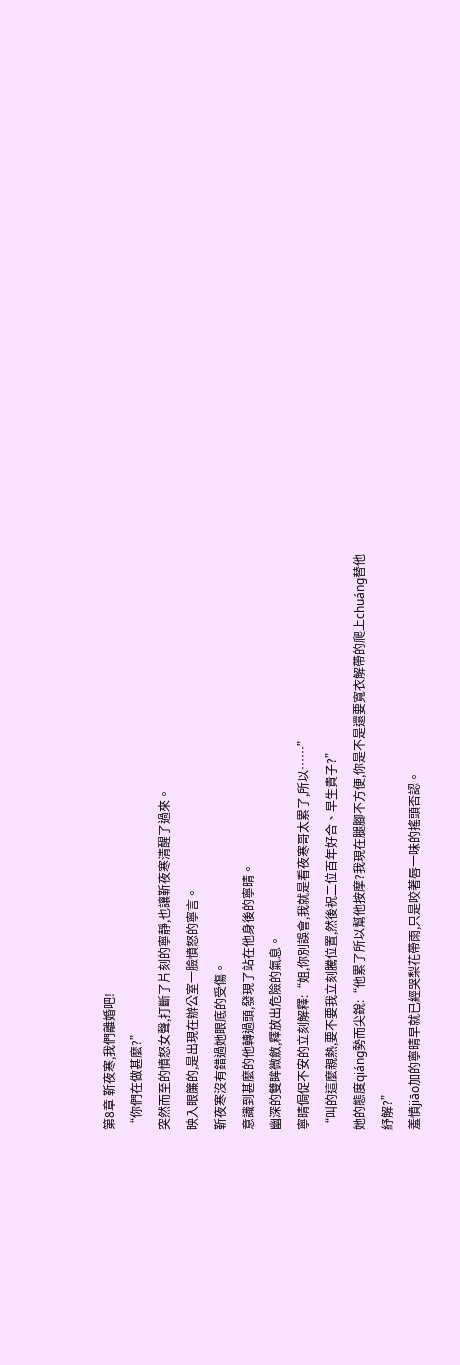第8章 靳夜寒,我們離婚吧!
“你們在做甚麼?”
突然而至的憤怒女聲,打斷了片刻的寧靜,也讓靳夜寒清醒了過來。
映入眼簾的,是出現在辦公室一臉憤怒的寧言。
靳夜寒沒有錯過她眼底的受傷。
意識到甚麼的他轉過頭,發現了站在他身後的寧晴。
幽深的雙眸微斂,釋放出危險的氣息。
寧晴侷促不安的立刻解釋:“姐,你別誤會,我就是看夜寒哥太累了,所以……”
“叫的這麼親熱,要不要我立刻騰位置,然後祝二位百年好合、早生貴子?”
她的態度qiáng勢而尖銳:“他累了所以幫他按摩?我現在腿腳不方便,你是不是還要寬衣解帶的爬上chuáng替他紓解?”
羞憤jiāo加的寧晴早就已經哭梨花帶雨,只是咬著唇一味的搖頭否認。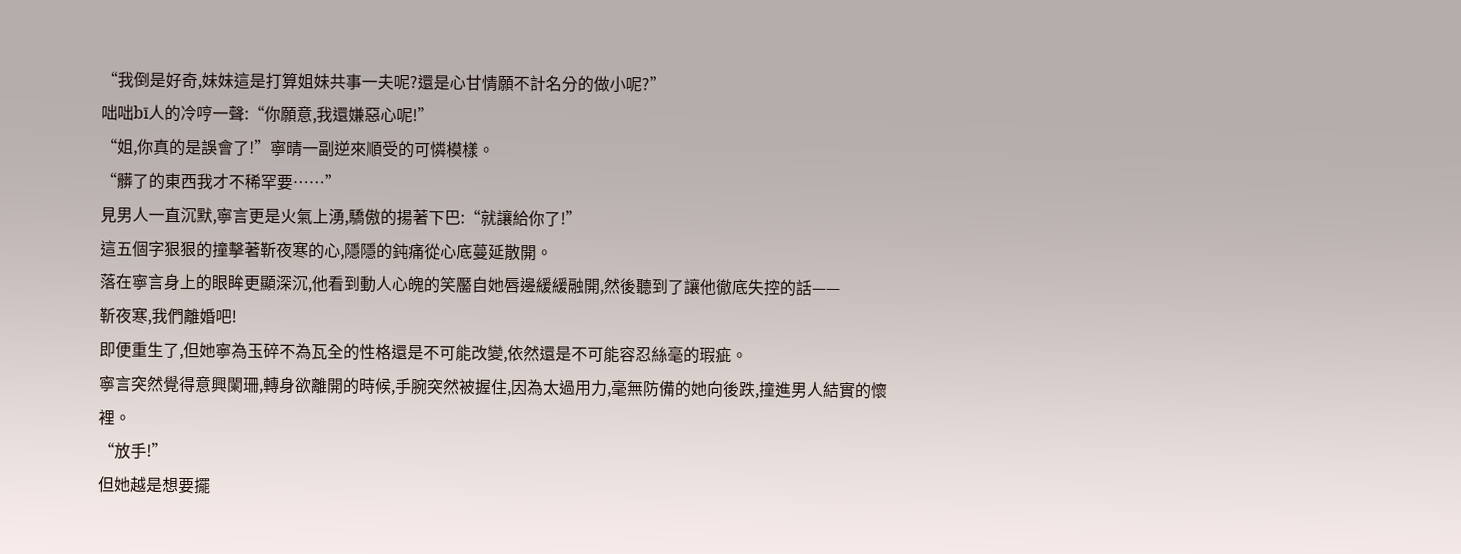“我倒是好奇,妹妹這是打算姐妹共事一夫呢?還是心甘情願不計名分的做小呢?”
咄咄bī人的冷哼一聲:“你願意,我還嫌惡心呢!”
“姐,你真的是誤會了!”寧晴一副逆來順受的可憐模樣。
“髒了的東西我才不稀罕要……”
見男人一直沉默,寧言更是火氣上湧,驕傲的揚著下巴:“就讓給你了!”
這五個字狠狠的撞擊著靳夜寒的心,隱隱的鈍痛從心底蔓延散開。
落在寧言身上的眼眸更顯深沉,他看到動人心魄的笑靨自她唇邊緩緩融開,然後聽到了讓他徹底失控的話——
靳夜寒,我們離婚吧!
即便重生了,但她寧為玉碎不為瓦全的性格還是不可能改變,依然還是不可能容忍絲毫的瑕疵。
寧言突然覺得意興闌珊,轉身欲離開的時候,手腕突然被握住,因為太過用力,毫無防備的她向後跌,撞進男人結實的懷裡。
“放手!”
但她越是想要擺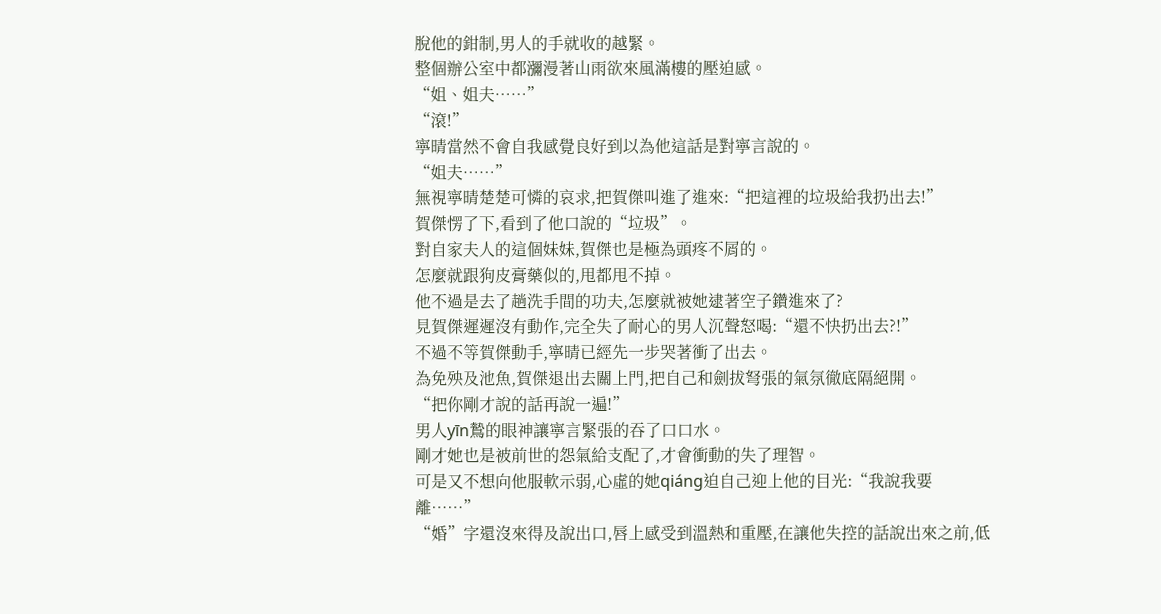脫他的鉗制,男人的手就收的越緊。
整個辦公室中都瀰漫著山雨欲來風滿樓的壓迫感。
“姐、姐夫……”
“滾!”
寧晴當然不會自我感覺良好到以為他這話是對寧言說的。
“姐夫……”
無視寧晴楚楚可憐的哀求,把賀傑叫進了進來:“把這裡的垃圾給我扔出去!”
賀傑愣了下,看到了他口說的“垃圾”。
對自家夫人的這個妹妹,賀傑也是極為頭疼不屑的。
怎麼就跟狗皮膏藥似的,甩都甩不掉。
他不過是去了趟洗手間的功夫,怎麼就被她逮著空子鑽進來了?
見賀傑遲遲沒有動作,完全失了耐心的男人沉聲怒喝:“還不快扔出去?!”
不過不等賀傑動手,寧晴已經先一步哭著衝了出去。
為免殃及池魚,賀傑退出去關上門,把自己和劍拔弩張的氣氛徹底隔絕開。
“把你剛才說的話再說一遍!”
男人yīn鷙的眼神讓寧言緊張的吞了口口水。
剛才她也是被前世的怨氣給支配了,才會衝動的失了理智。
可是又不想向他服軟示弱,心虛的她qiáng迫自己迎上他的目光:“我說我要離……”
“婚”字還沒來得及說出口,唇上感受到溫熱和重壓,在讓他失控的話說出來之前,低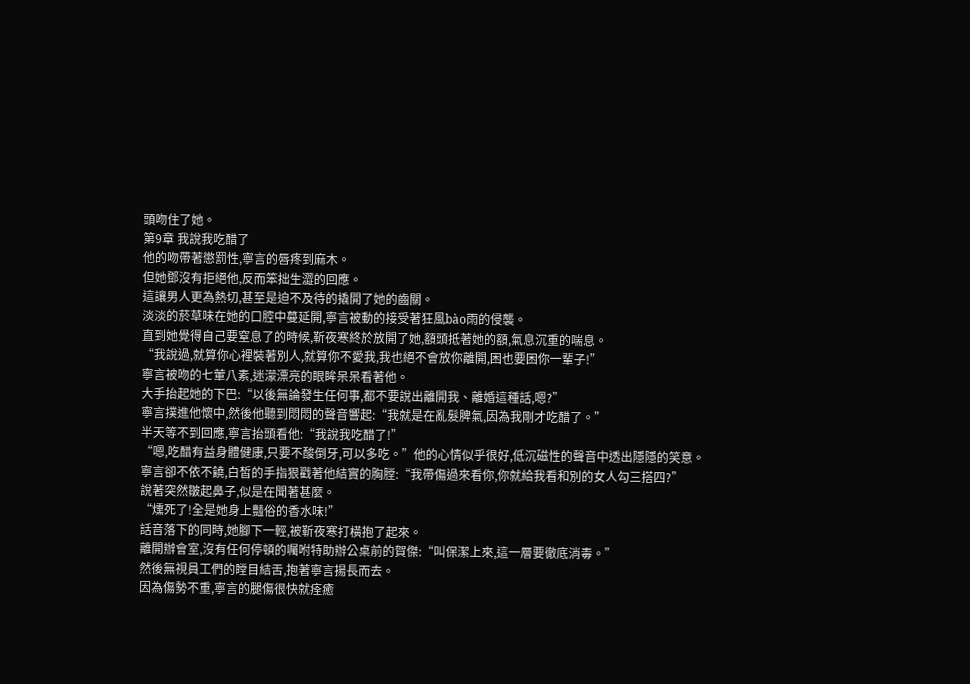頭吻住了她。
第9章 我說我吃醋了
他的吻帶著懲罰性,寧言的唇疼到麻木。
但她鄧沒有拒絕他,反而笨拙生澀的回應。
這讓男人更為熱切,甚至是迫不及待的撬開了她的齒關。
淡淡的菸草味在她的口腔中蔓延開,寧言被動的接受著狂風bào雨的侵襲。
直到她覺得自己要窒息了的時候,靳夜寒終於放開了她,額頭抵著她的額,氣息沉重的喘息。
“我說過,就算你心裡裝著別人,就算你不愛我,我也絕不會放你離開,困也要困你一輩子!”
寧言被吻的七葷八素,迷濛漂亮的眼眸呆呆看著他。
大手抬起她的下巴:“以後無論發生任何事,都不要說出離開我、離婚這種話,嗯?”
寧言撲進他懷中,然後他聽到悶悶的聲音響起:“我就是在亂髮脾氣,因為我剛才吃醋了。”
半天等不到回應,寧言抬頭看他:“我說我吃醋了!”
“嗯,吃醋有益身體健康,只要不酸倒牙,可以多吃。”他的心情似乎很好,低沉磁性的聲音中透出隱隱的笑意。
寧言卻不依不饒,白皙的手指狠戳著他結實的胸膛:“我帶傷過來看你,你就給我看和別的女人勾三搭四?”
說著突然皺起鼻子,似是在聞著甚麼。
“燻死了!全是她身上豔俗的香水味!”
話音落下的同時,她腳下一輕,被靳夜寒打橫抱了起來。
離開辦會室,沒有任何停頓的囑咐特助辦公桌前的賀傑:“叫保潔上來,這一層要徹底消毒。”
然後無視員工們的瞠目結舌,抱著寧言揚長而去。
因為傷勢不重,寧言的腿傷很快就痊癒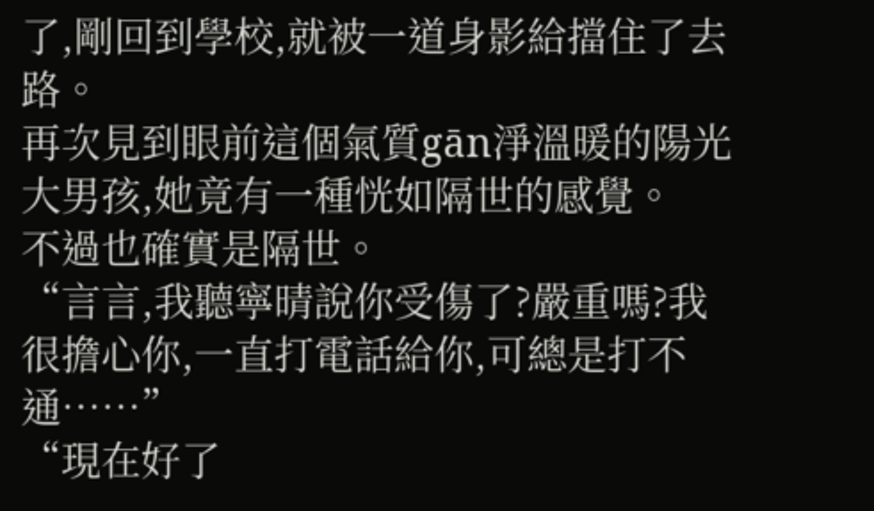了,剛回到學校,就被一道身影給擋住了去路。
再次見到眼前這個氣質gān淨溫暖的陽光大男孩,她竟有一種恍如隔世的感覺。
不過也確實是隔世。
“言言,我聽寧晴說你受傷了?嚴重嗎?我很擔心你,一直打電話給你,可總是打不通……”
“現在好了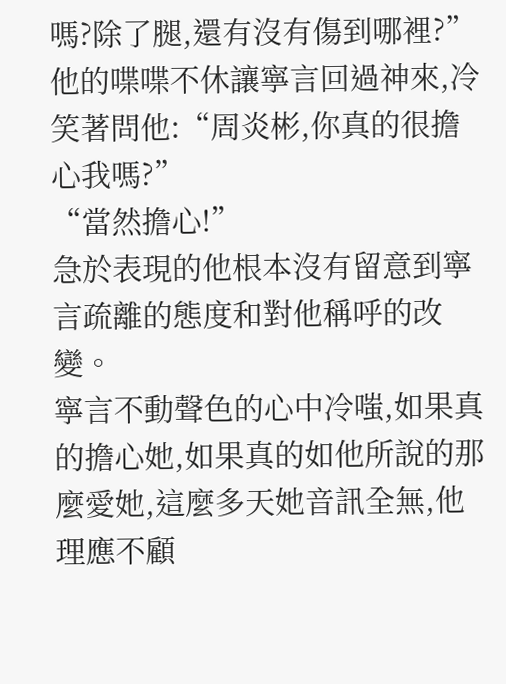嗎?除了腿,還有沒有傷到哪裡?”
他的喋喋不休讓寧言回過神來,冷笑著問他:“周炎彬,你真的很擔心我嗎?”
“當然擔心!”
急於表現的他根本沒有留意到寧言疏離的態度和對他稱呼的改變。
寧言不動聲色的心中冷嗤,如果真的擔心她,如果真的如他所說的那麼愛她,這麼多天她音訊全無,他理應不顧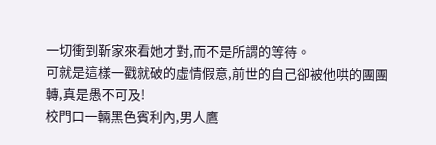一切衝到靳家來看她才對,而不是所謂的等待。
可就是這樣一戳就破的虛情假意,前世的自己卻被他哄的團團轉,真是愚不可及!
校門口一輛黑色賓利內,男人鷹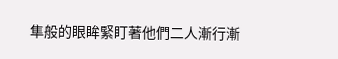隼般的眼眸緊盯著他們二人漸行漸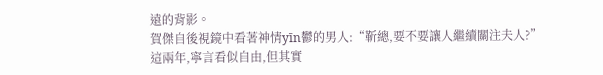遠的背影。
賀傑自後視鏡中看著神情yīn鬱的男人:“靳總,要不要讓人繼續關注夫人?”
這兩年,寧言看似自由,但其實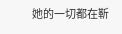她的一切都在靳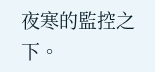夜寒的監控之下。